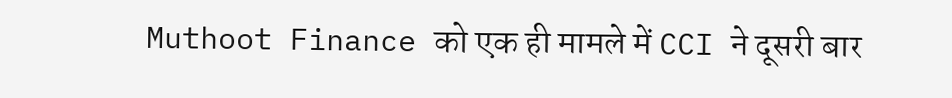Muthoot Finance को एक ही मामले में CCI ने दूसरी बार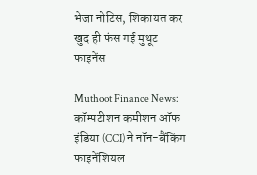भेजा नोटिस, शिकायत कर खुद ही फंस गई मुथूट फाइनेंस

Muthoot Finance News: कॉम्पटीशन कमीशन ऑफ इंडिया (CCI) ने नॉन-बैंकिंग फाइनेंशियल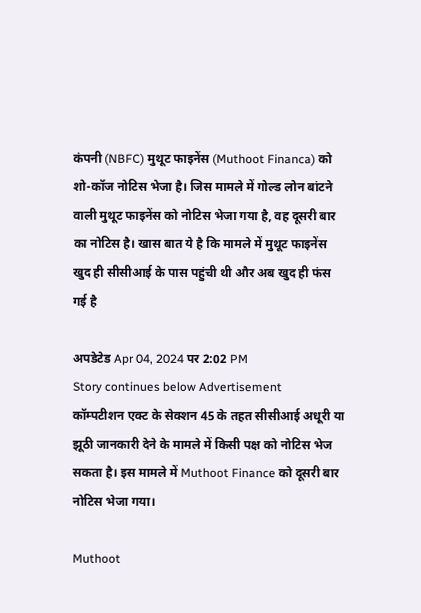कंपनी (NBFC) मुथूट फाइनेंस (Muthoot Financa) को शो-कॉज नोटिस भेजा है। जिस मामले में गोल्ड लोन बांटने वाली मुथूट फाइनेंस को नोटिस भेजा गया है, वह दूसरी बार का नोटिस है। खास बात ये है कि मामले में मुथूट फाइनेंस खुद ही सीसीआई के पास पहुंची थी और अब खुद ही फंस गई है

अपडेटेड Apr 04, 2024 पर 2:02 PM
Story continues below Advertisement
कॉम्पटीशन एक्ट के सेक्शन 45 के तहत सीसीआई अधूरी या झूठी जानकारी देने के मामले में किसी पक्ष को नोटिस भेज सकता है। इस मामले में Muthoot Finance को दूसरी बार नोटिस भेजा गया।

Muthoot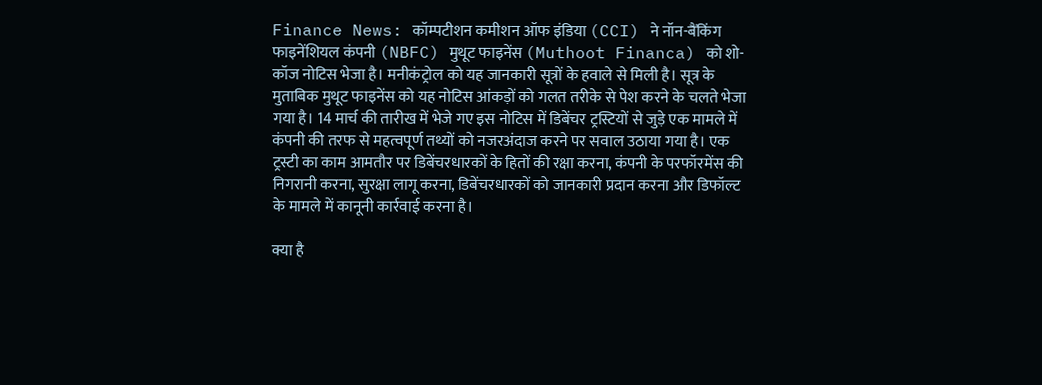Finance News: कॉम्पटीशन कमीशन ऑफ इंडिया (CCI) ने नॉन-बैंकिंग फाइनेंशियल कंपनी (NBFC) मुथूट फाइनेंस (Muthoot Financa) को शो-कॉज नोटिस भेजा है। मनीकंट्रोल को यह जानकारी सूत्रों के हवाले से मिली है। सूत्र के मुताबिक मुथूट फाइनेंस को यह नोटिस आंकड़ों को गलत तरीके से पेश करने के चलते भेजा गया है। 14 मार्च की तारीख में भेजे गए इस नोटिस में डिबेंचर ट्रस्टियों से जुड़े एक मामले में कंपनी की तरफ से महत्वपूर्ण तथ्यों को नजरअंदाज करने पर सवाल उठाया गया है। एक ट्रस्टी का काम आमतौर पर डिबेंचरधारकों के हितों की रक्षा करना, कंपनी के परफॉरमेंस की निगरानी करना, सुरक्षा लागू करना, डिबेंचरधारकों को जानकारी प्रदान करना और डिफॉल्ट के मामले में कानूनी कार्रवाई करना है।

क्या है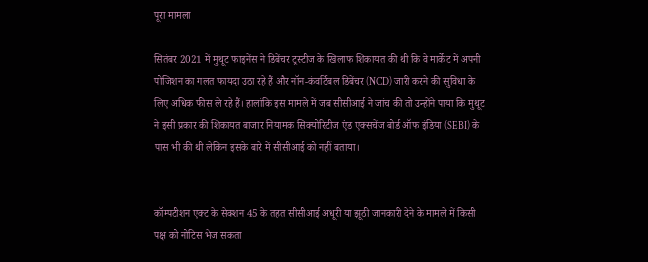पूरा मामला

सितंबर 2021 में मुथूट फाइनेंस ने डिबेंचर ट्रस्टीज के खिलाफ शिकायत की थी कि वे मार्केट में अपनी पोजिशन का गलत फायदा उठा रहे हैं और नॉन-कंवर्टिबल डिबेंचर (NCD) जारी करने की सुविधा के लिए अधिक फीस ले रहे हैं। हालांकि इस मामले में जब सीसीआई ने जांच की तो उन्होंने पाया कि मुथूट ने इसी प्रकार की शिकायत बाजार नियामक सिक्योरिटीज एंड एक्सचेंज बोर्ड ऑफ इंडिया (SEBI) के पास भी की थी लेकिन इसके बारे में सीसीआई को नहीं बताया।


कॉम्पटीशन एक्ट के सेक्शन 45 के तहत सीसीआई अधूरी या झूठी जानकारी देने के मामले में किसी पक्ष को नोटिस भेज सकता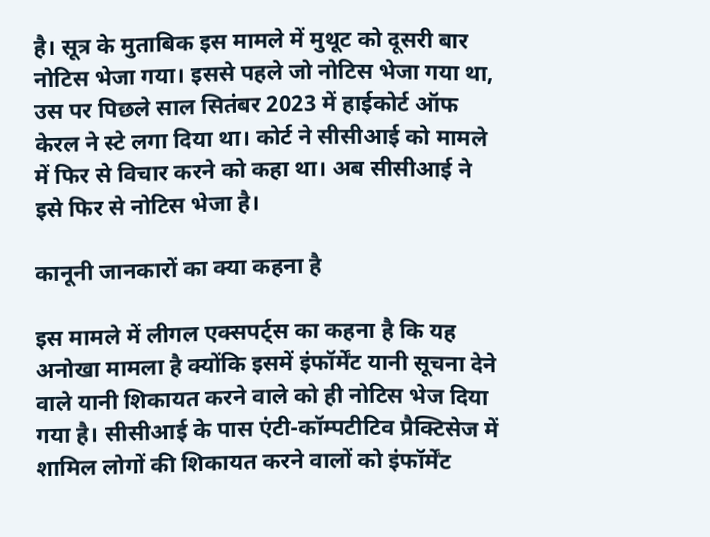है। सूत्र के मुताबिक इस मामले में मुथूट को दूसरी बार नोटिस भेजा गया। इससे पहले जो नोटिस भेजा गया था, उस पर पिछले साल सितंबर 2023 में हाईकोर्ट ऑफ केरल ने स्टे लगा दिया था। कोर्ट ने सीसीआई को मामले में फिर से विचार करने को कहा था। अब सीसीआई ने इसे फिर से नोटिस भेजा है।

कानूनी जानकारों का क्या कहना है

इस मामले में लीगल एक्सपर्ट्स का कहना है कि यह अनोखा मामला है क्योंकि इसमें इंफॉर्मेंट यानी सूचना देने वाले यानी शिकायत करने वाले को ही नोटिस भेज दिया गया है। सीसीआई के पास एंटी-कॉम्पटीटिव प्रैक्टिसेज में शामिल लोगों की शिकायत करने वालों को इंफॉर्मेंट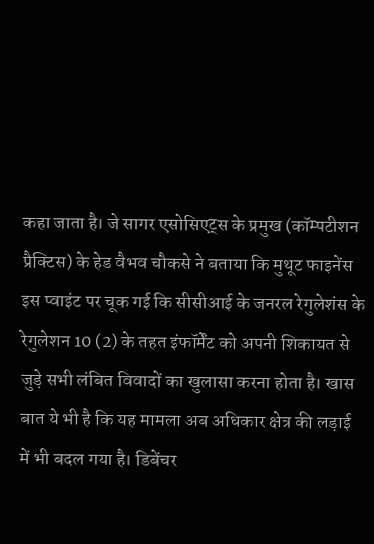कहा जाता है। जे सागर एसोसिएट्स के प्रमुख (कॉम्पटीशन प्रैक्टिस) के हेड वैभव चौकसे ने बताया कि मुथूट फाइनेंस इस प्वाइंट पर चूक गई कि सीसीआई के जनरल रेगुलेशंस के रेगुलेशन 10 (2) के तहत इंफॉर्मेंट को अपनी शिकायत से जुड़े सभी लंबित विवादों का खुलासा करना होता है। खास बात ये भी है कि यह मामला अब अधिकार क्षेत्र की लड़ाई में भी बदल गया है। डिबेंचर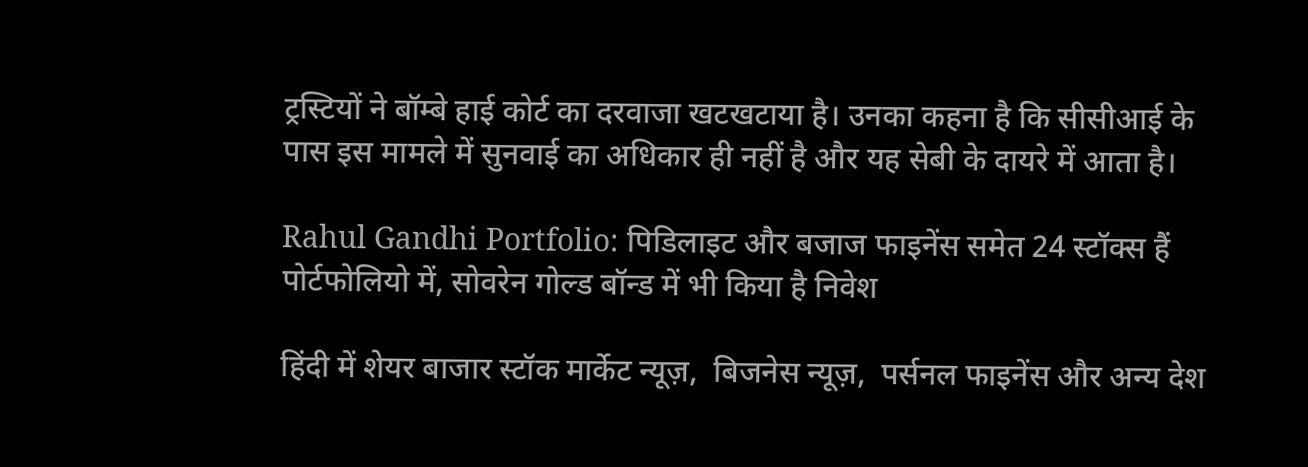ट्रस्टियों ने बॉम्बे हाई कोर्ट का दरवाजा खटखटाया है। उनका कहना है कि सीसीआई के पास इस मामले में सुनवाई का अधिकार ही नहीं है और यह सेबी के दायरे में आता है।

Rahul Gandhi Portfolio: पिडिलाइट और बजाज फाइनेंस समेत 24 स्टॉक्स हैं पोर्टफोलियो में, सोवरेन गोल्ड बॉन्ड में भी किया है निवेश

हिंदी में शेयर बाजार स्टॉक मार्केट न्यूज़,  बिजनेस न्यूज़,  पर्सनल फाइनेंस और अन्य देश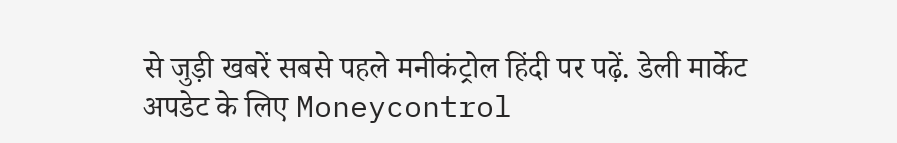से जुड़ी खबरें सबसे पहले मनीकंट्रोल हिंदी पर पढ़ें. डेली मार्केट अपडेट के लिए Moneycontrol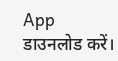App  डाउनलोड करें।